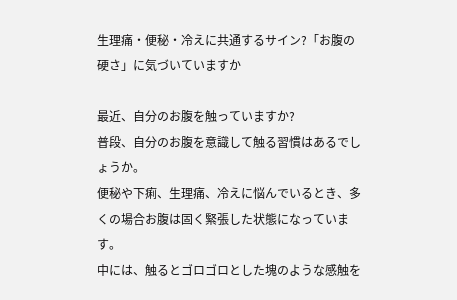生理痛・便秘・冷えに共通するサイン?「お腹の硬さ」に気づいていますか

最近、自分のお腹を触っていますか?
普段、自分のお腹を意識して触る習慣はあるでしょうか。
便秘や下痢、生理痛、冷えに悩んでいるとき、多くの場合お腹は固く緊張した状態になっています。
中には、触るとゴロゴロとした塊のような感触を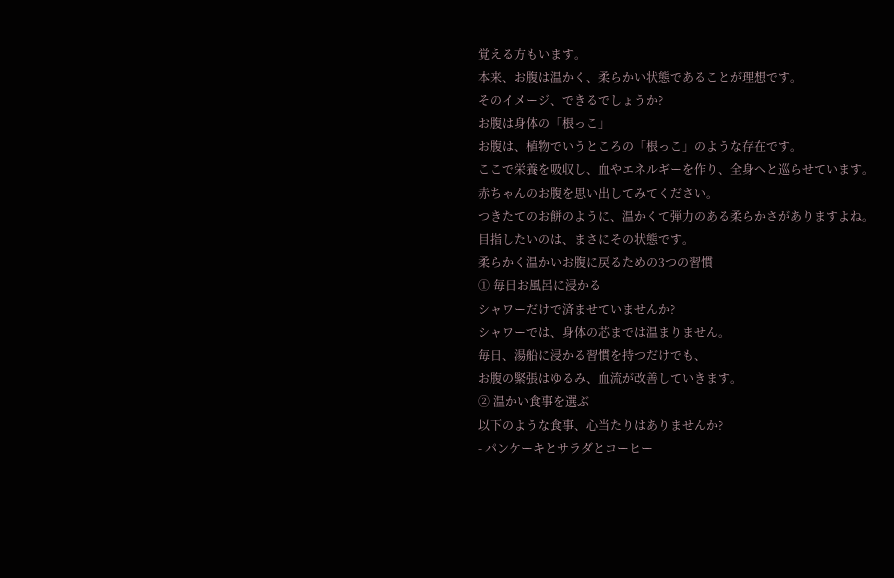覚える方もいます。
本来、お腹は温かく、柔らかい状態であることが理想です。
そのイメージ、できるでしょうか?
お腹は身体の「根っこ」
お腹は、植物でいうところの「根っこ」のような存在です。
ここで栄養を吸収し、血やエネルギーを作り、全身へと巡らせています。
赤ちゃんのお腹を思い出してみてください。
つきたてのお餅のように、温かくて弾力のある柔らかさがありますよね。
目指したいのは、まさにその状態です。
柔らかく温かいお腹に戻るための3つの習慣
① 毎日お風呂に浸かる
シャワーだけで済ませていませんか?
シャワーでは、身体の芯までは温まりません。
毎日、湯船に浸かる習慣を持つだけでも、
お腹の緊張はゆるみ、血流が改善していきます。
② 温かい食事を選ぶ
以下のような食事、心当たりはありませんか?
- パンケーキとサラダとコーヒー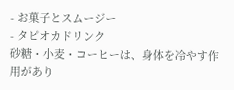- お菓子とスムージー
- タピオカドリンク
砂糖・小麦・コーヒーは、身体を冷やす作用があり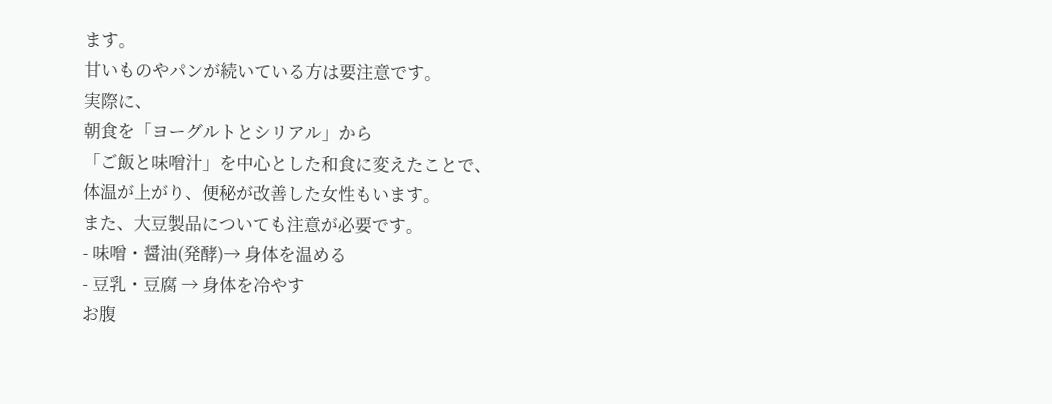ます。
甘いものやパンが続いている方は要注意です。
実際に、
朝食を「ヨーグルトとシリアル」から
「ご飯と味噌汁」を中心とした和食に変えたことで、
体温が上がり、便秘が改善した女性もいます。
また、大豆製品についても注意が必要です。
- 味噌・醤油(発酵)→ 身体を温める
- 豆乳・豆腐 → 身体を冷やす
お腹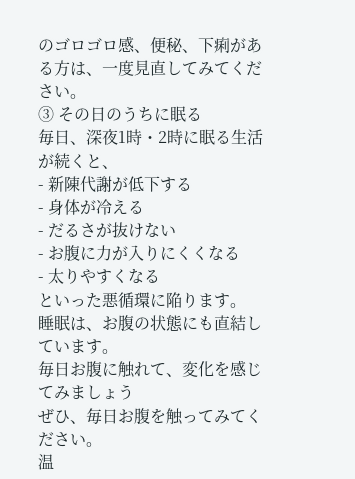のゴロゴロ感、便秘、下痢がある方は、一度見直してみてください。
③ その日のうちに眠る
毎日、深夜1時・2時に眠る生活が続くと、
- 新陳代謝が低下する
- 身体が冷える
- だるさが抜けない
- お腹に力が入りにくくなる
- 太りやすくなる
といった悪循環に陥ります。
睡眠は、お腹の状態にも直結しています。
毎日お腹に触れて、変化を感じてみましょう
ぜひ、毎日お腹を触ってみてください。
温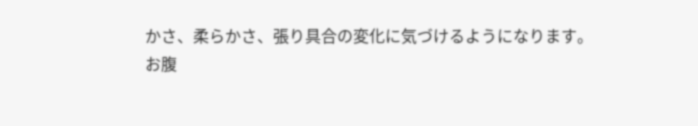かさ、柔らかさ、張り具合の変化に気づけるようになります。
お腹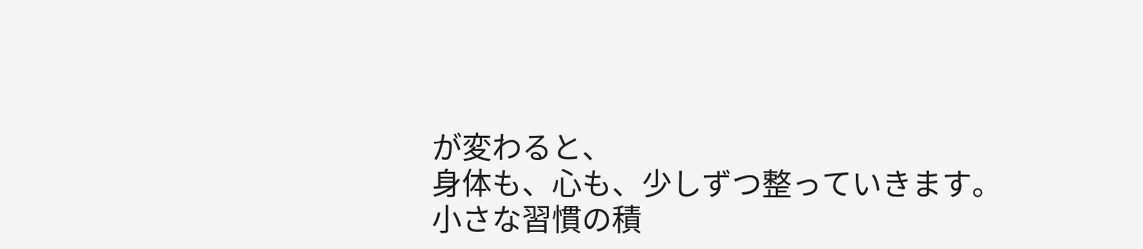が変わると、
身体も、心も、少しずつ整っていきます。
小さな習慣の積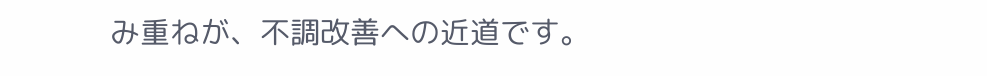み重ねが、不調改善への近道です。